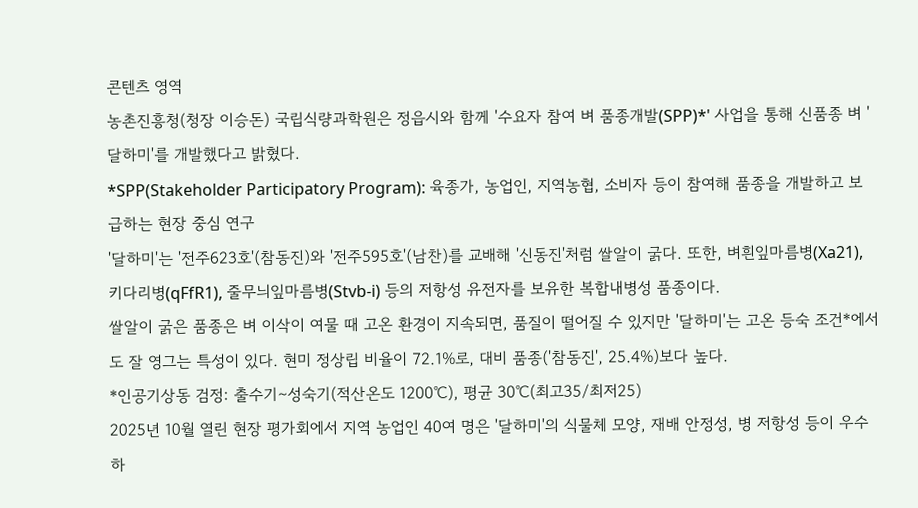콘텐츠 영역
농촌진흥청(청장 이승돈) 국립식량과학원은 정읍시와 함께 '수요자 참여 벼 품종개발(SPP)*' 사업을 통해 신품종 벼 '달하미'를 개발했다고 밝혔다.
*SPP(Stakeholder Participatory Program): 육종가, 농업인, 지역농협, 소비자 등이 참여해 품종을 개발하고 보급하는 현장 중심 연구
'달하미'는 '전주623호'(참동진)와 '전주595호'(남찬)를 교배해 '신동진'처럼 쌀알이 굵다. 또한, 벼흰잎마름병(Xa21), 키다리병(qFfR1), 줄무늬잎마름병(Stvb-i) 등의 저항성 유전자를 보유한 복합내병성 품종이다.
쌀알이 굵은 품종은 벼 이삭이 여물 때 고온 환경이 지속되면, 품질이 떨어질 수 있지만 '달하미'는 고온 등숙 조건*에서도 잘 영그는 특성이 있다. 현미 정상립 비율이 72.1%로, 대비 품종('참동진', 25.4%)보다 높다.
*인공기상동 검정: 출수기∼성숙기(적산온도 1200℃), 평균 30℃(최고35/최저25)
2025년 10월 열린 현장 평가회에서 지역 농업인 40여 명은 '달하미'의 식물체 모양, 재배 안정성, 병 저항성 등이 우수하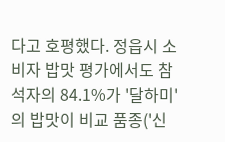다고 호평했다. 정읍시 소비자 밥맛 평가에서도 참석자의 84.1%가 '달하미'의 밥맛이 비교 품종('신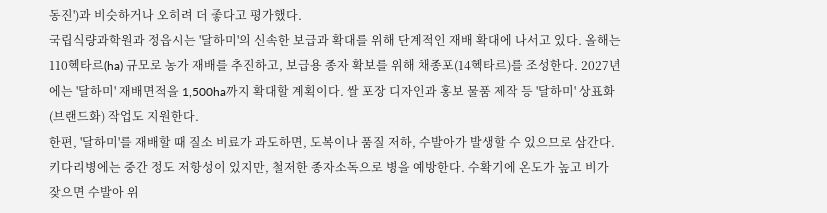동진')과 비슷하거나 오히려 더 좋다고 평가했다.
국립식량과학원과 정읍시는 '달하미'의 신속한 보급과 확대를 위해 단계적인 재배 확대에 나서고 있다. 올해는 110헥타르(ha) 규모로 농가 재배를 추진하고, 보급용 종자 확보를 위해 채종포(14헥타르)를 조성한다. 2027년에는 '달하미' 재배면적을 1,500ha까지 확대할 계획이다. 쌀 포장 디자인과 홍보 물품 제작 등 '달하미' 상표화(브랜드화) 작업도 지원한다.
한편, '달하미'를 재배할 때 질소 비료가 과도하면, 도복이나 품질 저하, 수발아가 발생할 수 있으므로 삼간다. 키다리병에는 중간 정도 저항성이 있지만, 철저한 종자소독으로 병을 예방한다. 수확기에 온도가 높고 비가 잦으면 수발아 위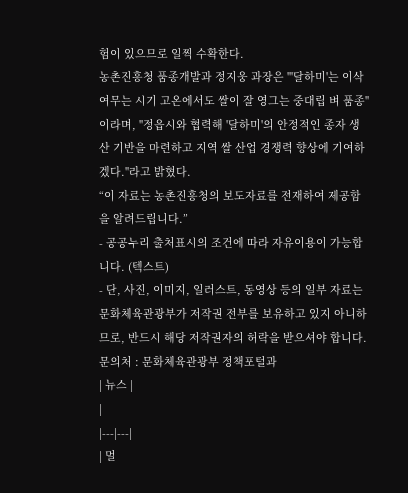험이 있으므로 일찍 수확한다.
농촌진흥청 품종개발과 정지웅 과장은 "'달하미'는 이삭 여무는 시기 고온에서도 쌀이 잘 영그는 중대립 벼 품종"이라며, "정읍시와 협력해 '달하미'의 안정적인 종자 생산 기반을 마련하고 지역 쌀 산업 경쟁력 향상에 기여하겠다."라고 밝혔다.
“이 자료는 농촌진흥청의 보도자료를 전재하여 제공함을 알려드립니다.”
- 공공누리 출처표시의 조건에 따라 자유이용이 가능합니다. (텍스트)
- 단, 사진, 이미지, 일러스트, 동영상 등의 일부 자료는 문화체육관광부가 저작권 전부를 보유하고 있지 아니하므로, 반드시 해당 저작권자의 허락을 받으셔야 합니다.
문의처 : 문화체육관광부 정책포털과
| 뉴스 |
|
|---|---|
| 멀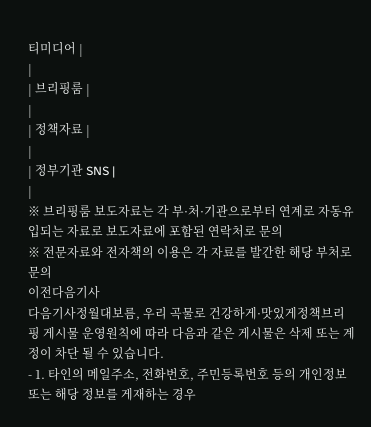티미디어 |
|
| 브리핑룸 |
|
| 정책자료 |
|
| 정부기관 SNS |
|
※ 브리핑룸 보도자료는 각 부·처·기관으로부터 연계로 자동유입되는 자료로 보도자료에 포함된 연락처로 문의
※ 전문자료와 전자책의 이용은 각 자료를 발간한 해당 부처로 문의
이전다음기사
다음기사정월대보름, 우리 곡물로 건강하게·맛있게정책브리핑 게시물 운영원칙에 따라 다음과 같은 게시물은 삭제 또는 계정이 차단 될 수 있습니다.
- 1. 타인의 메일주소, 전화번호, 주민등록번호 등의 개인정보 또는 해당 정보를 게재하는 경우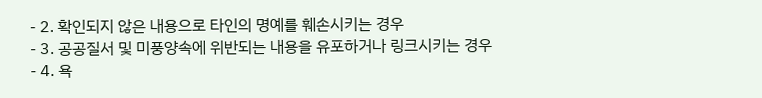- 2. 확인되지 않은 내용으로 타인의 명예를 훼손시키는 경우
- 3. 공공질서 및 미풍양속에 위반되는 내용을 유포하거나 링크시키는 경우
- 4. 욕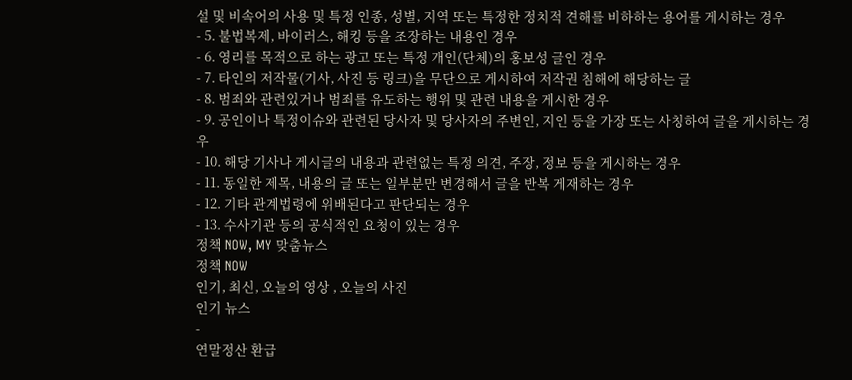설 및 비속어의 사용 및 특정 인종, 성별, 지역 또는 특정한 정치적 견해를 비하하는 용어를 게시하는 경우
- 5. 불법복제, 바이러스, 해킹 등을 조장하는 내용인 경우
- 6. 영리를 목적으로 하는 광고 또는 특정 개인(단체)의 홍보성 글인 경우
- 7. 타인의 저작물(기사, 사진 등 링크)을 무단으로 게시하여 저작권 침해에 해당하는 글
- 8. 범죄와 관련있거나 범죄를 유도하는 행위 및 관련 내용을 게시한 경우
- 9. 공인이나 특정이슈와 관련된 당사자 및 당사자의 주변인, 지인 등을 가장 또는 사칭하여 글을 게시하는 경우
- 10. 해당 기사나 게시글의 내용과 관련없는 특정 의견, 주장, 정보 등을 게시하는 경우
- 11. 동일한 제목, 내용의 글 또는 일부분만 변경해서 글을 반복 게재하는 경우
- 12. 기타 관계법령에 위배된다고 판단되는 경우
- 13. 수사기관 등의 공식적인 요청이 있는 경우
정책 NOW, MY 맞춤뉴스
정책 NOW
인기, 최신, 오늘의 영상 , 오늘의 사진
인기 뉴스
-
연말정산 환급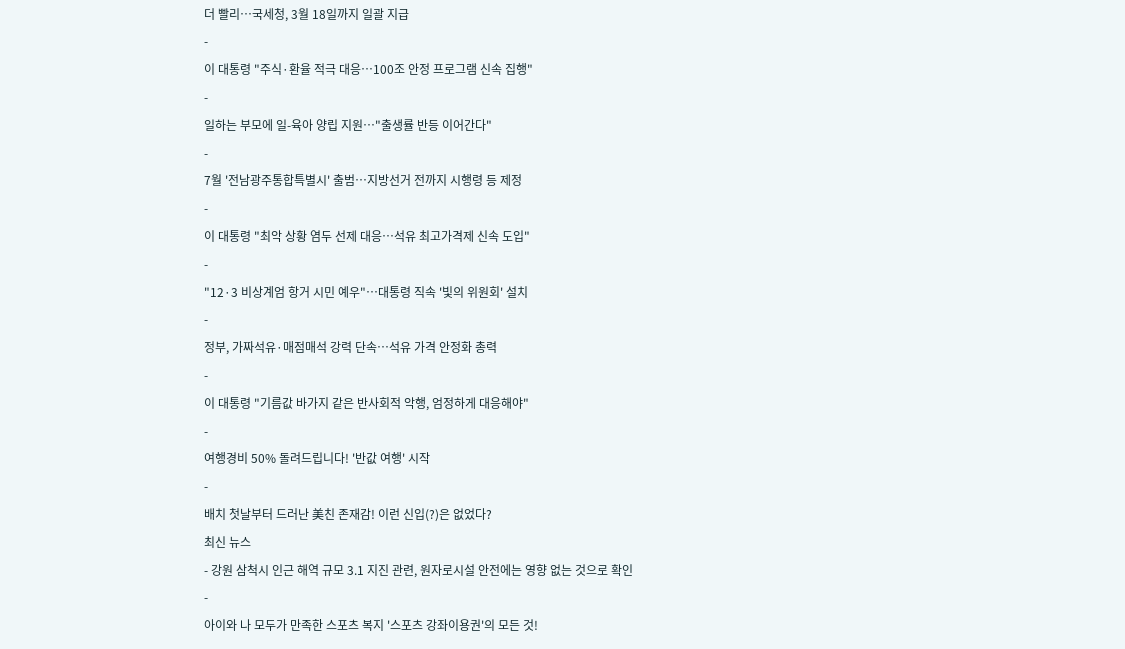더 빨리…국세청, 3월 18일까지 일괄 지급
-
이 대통령 "주식·환율 적극 대응…100조 안정 프로그램 신속 집행"
-
일하는 부모에 일-육아 양립 지원…"출생률 반등 이어간다"
-
7월 '전남광주통합특별시' 출범…지방선거 전까지 시행령 등 제정
-
이 대통령 "최악 상황 염두 선제 대응…석유 최고가격제 신속 도입"
-
"12·3 비상계엄 항거 시민 예우"…대통령 직속 '빛의 위원회' 설치
-
정부, 가짜석유·매점매석 강력 단속…석유 가격 안정화 총력
-
이 대통령 "기름값 바가지 같은 반사회적 악행, 엄정하게 대응해야"
-
여행경비 50% 돌려드립니다! '반값 여행' 시작
-
배치 첫날부터 드러난 美친 존재감! 이런 신입(?)은 없었다?
최신 뉴스
- 강원 삼척시 인근 해역 규모 3.1 지진 관련, 원자로시설 안전에는 영향 없는 것으로 확인
-
아이와 나 모두가 만족한 스포츠 복지 '스포츠 강좌이용권'의 모든 것!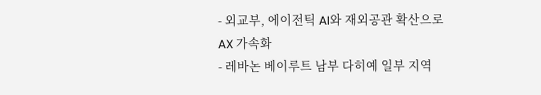- 외교부, 에이전틱 AI와 재외공관 확산으로 AX 가속화
- 레바논 베이루트 남부 다히예 일부 지역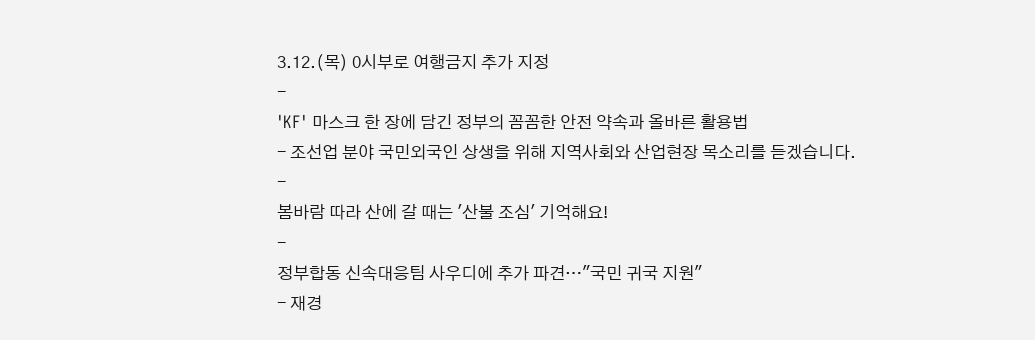3.12.(목) 0시부로 여행금지 추가 지정
-
'KF' 마스크 한 장에 담긴 정부의 꼼꼼한 안전 약속과 올바른 활용법
- 조선업 분야 국민외국인 상생을 위해 지역사회와 산업현장 목소리를 듣겠습니다.
-
봄바람 따라 산에 갈 때는 '산불 조심' 기억해요!
-
정부합동 신속대응팀 사우디에 추가 파견…"국민 귀국 지원"
- 재경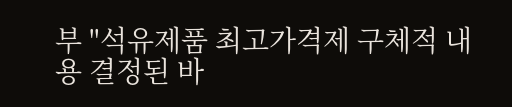부 "석유제품 최고가격제 구체적 내용 결정된 바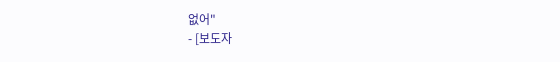없어"
- [보도자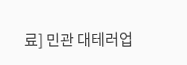료] 민관 대테러업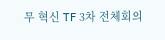무 혁신 TF 3차 전체회의